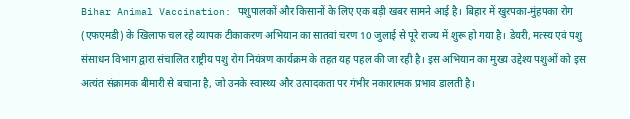Bihar Animal Vaccination: पशुपालकों और किसानों के लिए एक बड़ी खबर सामने आई है। बिहार में खुरपका-मुंहपका रोग (एफएमडी) के खिलाफ चल रहे व्यापक टीकाकरण अभियान का सातवां चरण 10 जुलाई से पूरे राज्य में शुरू हो गया है। डेयरी, मत्स्य एवं पशु संसाधन विभाग द्वारा संचालित राष्ट्रीय पशु रोग नियंत्रण कार्यक्रम के तहत यह पहल की जा रही है। इस अभियान का मुख्य उद्देश्य पशुओं को इस अत्यंत संक्रामक बीमारी से बचाना है, जो उनके स्वास्थ्य और उत्पादकता पर गंभीर नकारात्मक प्रभाव डालती है।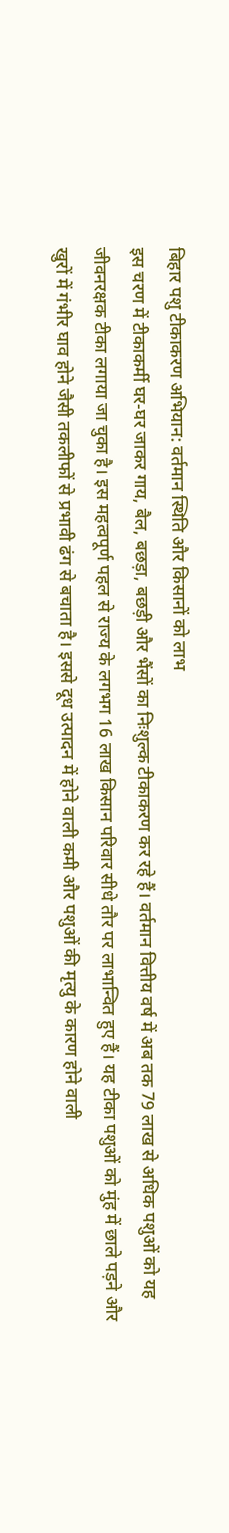बिहार पशु टीकाकरण अभियान: वर्तमान स्थिति और किसानों को लाभ
इस चरण में टीकाकर्मी घर-घर जाकर गाय, बैल, बछड़ा, बछड़ी और भैंसों का निःशुल्क टीकाकरण कर रहे हैं। वर्तमान वित्तीय वर्ष में अब तक 79 लाख से अधिक पशुओं को यह जीवनरक्षक टीका लगाया जा चुका है। इस महत्वपूर्ण पहल से राज्य के लगभग 16 लाख किसान परिवार सीधे तौर पर लाभान्वित हुए हैं। यह टीका पशुओं को मुंह में छाले पड़ने और खुरों में गंभीर घाव होने जैसी तकलीफों से प्रभावी ढंग से बचाता है। इससे दूध उत्पादन में होने वाली कमी और पशुओं की मृत्यु के कारण होने वाली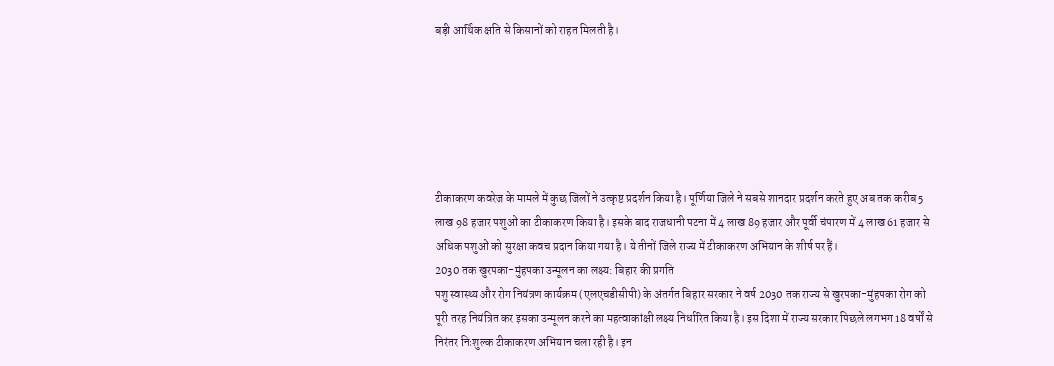बड़ी आर्थिक क्षति से किसानों को राहत मिलती है।






टीकाकरण कवरेज के मामले में कुछ जिलों ने उत्कृष्ट प्रदर्शन किया है। पूर्णिया जिले ने सबसे शानदार प्रदर्शन करते हुए अब तक करीब 5 लाख 98 हजार पशुओं का टीकाकरण किया है। इसके बाद राजधानी पटना में 4 लाख 89 हजार और पूर्वी चंपारण में 4 लाख 61 हजार से अधिक पशुओं को सुरक्षा कवच प्रदान किया गया है। ये तीनों जिले राज्य में टीकाकरण अभियान के शीर्ष पर हैं।
2030 तक खुरपका-मुंहपका उन्मूलन का लक्ष्य: बिहार की प्रगति
पशु स्वास्थ्य और रोग नियंत्रण कार्यक्रम (एलएचडीसीपी) के अंतर्गत बिहार सरकार ने वर्ष 2030 तक राज्य से खुरपका-मुंहपका रोग को पूरी तरह नियंत्रित कर इसका उन्मूलन करने का महत्वाकांक्षी लक्ष्य निर्धारित किया है। इस दिशा में राज्य सरकार पिछले लगभग 18 वर्षों से निरंतर निःशुल्क टीकाकरण अभियान चला रही है। इन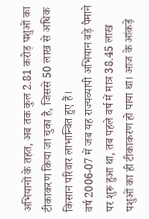अभियानों के तहत, अब तक कुल 2.81 करोड़ पशुओं का टीकाकरण किया जा चुका है, जिससे 50 लाख से अधिक किसान परिवार लाभान्वित हुए हैं।
वर्ष 2006-07 में जब यह राज्यव्यापी अभियान बड़े पैमाने पर शुरू हुआ था, तब पहले वर्ष में मात्र 38.45 लाख पशुओं का ही टीकाकरण हो पाया था। आज के आंकड़े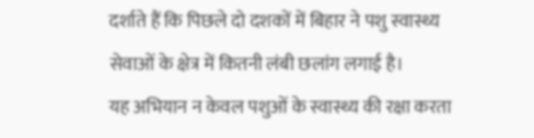दर्शाते हैं कि पिछले दो दशकों में बिहार ने पशु स्वास्थ्य सेवाओं के क्षेत्र में कितनी लंबी छलांग लगाई है।
यह अभियान न केवल पशुओं के स्वास्थ्य की रक्षा करता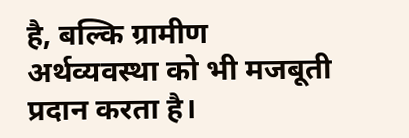है, बल्कि ग्रामीण अर्थव्यवस्था को भी मजबूती प्रदान करता है।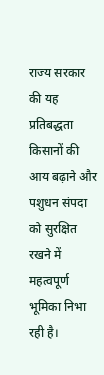राज्य सरकार की यह प्रतिबद्धता किसानों की आय बढ़ाने और पशुधन संपदा को सुरक्षित रखने में महत्वपूर्ण भूमिका निभा रही है।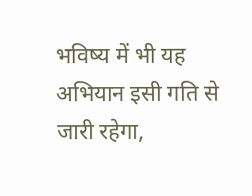भविष्य में भी यह अभियान इसी गति से जारी रहेगा,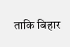ताकि बिहार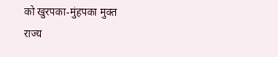को खुरपका-मुंहपका मुक्त राज्य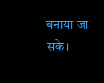बनाया जा सके।